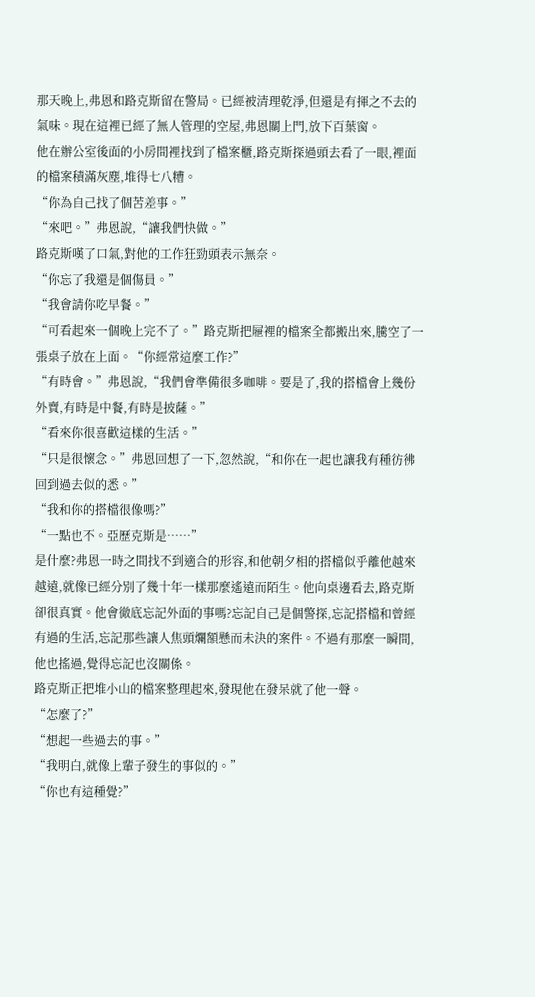那天晚上,弗恩和路克斯留在警局。已經被清理乾淨,但還是有揮之不去的氣味。現在這裡已經了無人管理的空屋,弗恩關上門,放下百葉窗。
他在辦公室後面的小房間裡找到了檔案櫃,路克斯探過頭去看了一眼,裡面的檔案積滿灰塵,堆得七八糟。
“你為自己找了個苦差事。”
“來吧。”弗恩說,“讓我們快做。”
路克斯嘆了口氣,對他的工作狂勁頭表示無奈。
“你忘了我還是個傷員。”
“我會請你吃早餐。”
“可看起來一個晚上完不了。”路克斯把屜裡的檔案全都搬出來,騰空了一張桌子放在上面。“你經常這麼工作?”
“有時會。”弗恩說,“我們會準備很多咖啡。要是了,我的搭檔會上幾份外賣,有時是中餐,有時是披薩。”
“看來你很喜歡這樣的生活。”
“只是很懷念。”弗恩回想了一下,忽然說,“和你在一起也讓我有種彷彿回到過去似的悉。”
“我和你的搭檔很像嗎?”
“一點也不。亞歷克斯是……”
是什麼?弗恩一時之間找不到適合的形容,和他朝夕相的搭檔似乎離他越來越遠,就像已經分別了幾十年一樣那麼遙遠而陌生。他向桌邊看去,路克斯卻很真實。他會徹底忘記外面的事嗎?忘記自己是個警探,忘記搭檔和曾經有過的生活,忘記那些讓人焦頭爛額懸而未決的案件。不過有那麼一瞬間,他也搖過,覺得忘記也沒關係。
路克斯正把堆小山的檔案整理起來,發現他在發呆就了他一聲。
“怎麼了?”
“想起一些過去的事。”
“我明白,就像上輩子發生的事似的。”
“你也有這種覺?”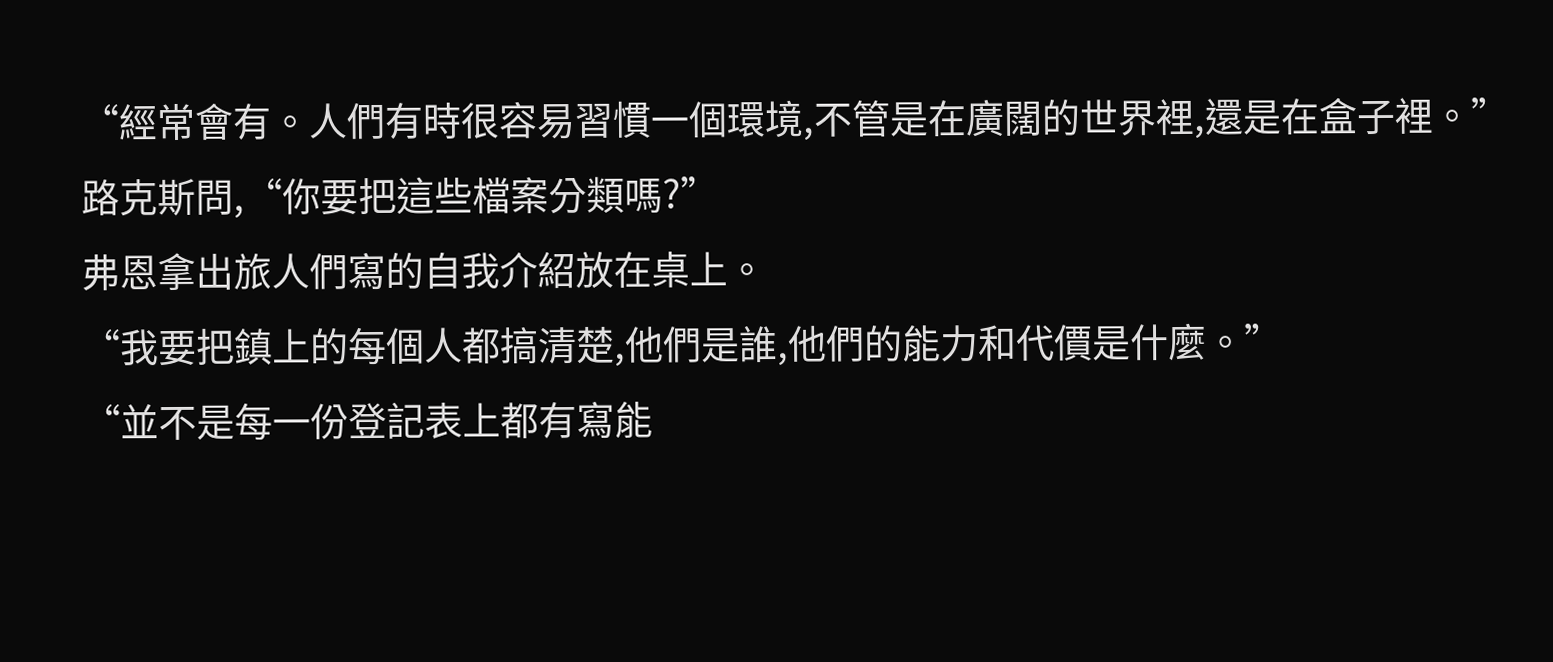“經常會有。人們有時很容易習慣一個環境,不管是在廣闊的世界裡,還是在盒子裡。”路克斯問,“你要把這些檔案分類嗎?”
弗恩拿出旅人們寫的自我介紹放在桌上。
“我要把鎮上的每個人都搞清楚,他們是誰,他們的能力和代價是什麼。”
“並不是每一份登記表上都有寫能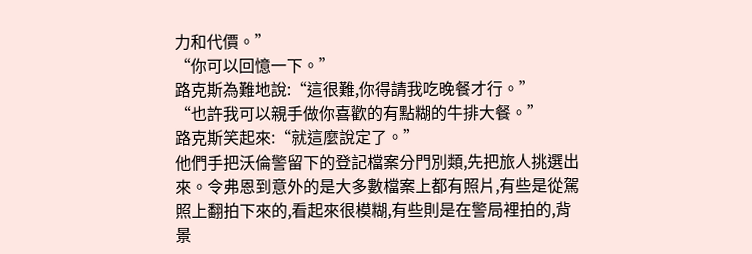力和代價。”
“你可以回憶一下。”
路克斯為難地說:“這很難,你得請我吃晚餐才行。”
“也許我可以親手做你喜歡的有點糊的牛排大餐。”
路克斯笑起來:“就這麼說定了。”
他們手把沃倫警留下的登記檔案分門別類,先把旅人挑選出來。令弗恩到意外的是大多數檔案上都有照片,有些是從駕照上翻拍下來的,看起來很模糊,有些則是在警局裡拍的,背景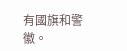有國旗和警徽。